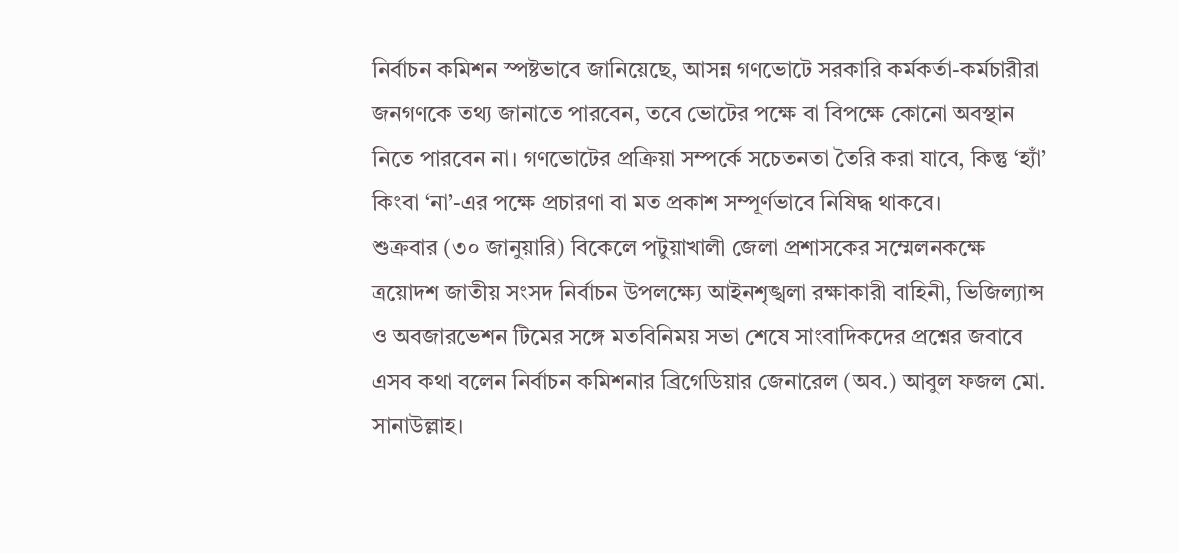নির্বাচন কমিশন স্পষ্টভাবে জানিয়েছে, আসন্ন গণভোটে সরকারি কর্মকর্তা-কর্মচারীরা জনগণকে তথ্য জানাতে পারবেন, তবে ভোটের পক্ষে বা বিপক্ষে কোনো অবস্থান নিতে পারবেন না। গণভোটের প্রক্রিয়া সম্পর্কে সচেতনতা তৈরি করা যাবে, কিন্তু ‘হ্যাঁ’ কিংবা ‘না’-এর পক্ষে প্রচারণা বা মত প্রকাশ সম্পূর্ণভাবে নিষিদ্ধ থাকবে।
শুক্রবার (৩০ জানুয়ারি) বিকেলে পটুয়াখালী জেলা প্রশাসকের সম্মেলনকক্ষে ত্রয়োদশ জাতীয় সংসদ নির্বাচন উপলক্ষ্যে আইনশৃঙ্খলা রক্ষাকারী বাহিনী, ভিজিল্যান্স ও অবজারভেশন টিমের সঙ্গে মতবিনিময় সভা শেষে সাংবাদিকদের প্রশ্নের জবাবে এসব কথা বলেন নির্বাচন কমিশনার ব্রিগেডিয়ার জেনারেল (অব.) আবুল ফজল মো. সানাউল্লাহ।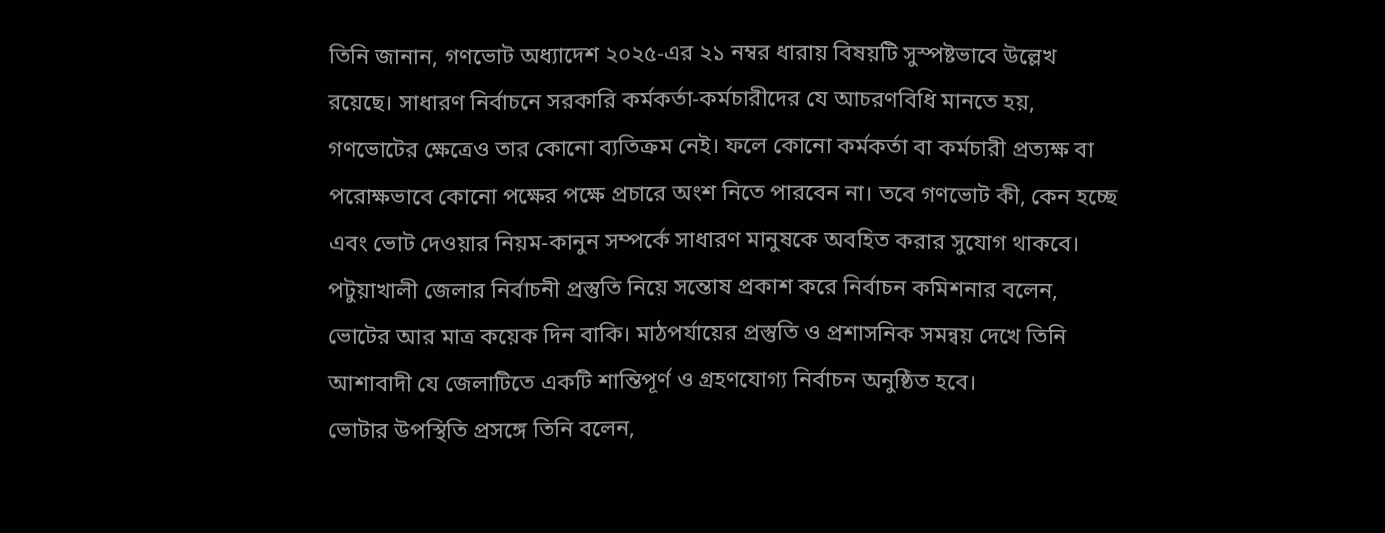তিনি জানান, গণভোট অধ্যাদেশ ২০২৫-এর ২১ নম্বর ধারায় বিষয়টি সুস্পষ্টভাবে উল্লেখ রয়েছে। সাধারণ নির্বাচনে সরকারি কর্মকর্তা-কর্মচারীদের যে আচরণবিধি মানতে হয়, গণভোটের ক্ষেত্রেও তার কোনো ব্যতিক্রম নেই। ফলে কোনো কর্মকর্তা বা কর্মচারী প্রত্যক্ষ বা পরোক্ষভাবে কোনো পক্ষের পক্ষে প্রচারে অংশ নিতে পারবেন না। তবে গণভোট কী, কেন হচ্ছে এবং ভোট দেওয়ার নিয়ম-কানুন সম্পর্কে সাধারণ মানুষকে অবহিত করার সুযোগ থাকবে।
পটুয়াখালী জেলার নির্বাচনী প্রস্তুতি নিয়ে সন্তোষ প্রকাশ করে নির্বাচন কমিশনার বলেন, ভোটের আর মাত্র কয়েক দিন বাকি। মাঠপর্যায়ের প্রস্তুতি ও প্রশাসনিক সমন্বয় দেখে তিনি আশাবাদী যে জেলাটিতে একটি শান্তিপূর্ণ ও গ্রহণযোগ্য নির্বাচন অনুষ্ঠিত হবে।
ভোটার উপস্থিতি প্রসঙ্গে তিনি বলেন,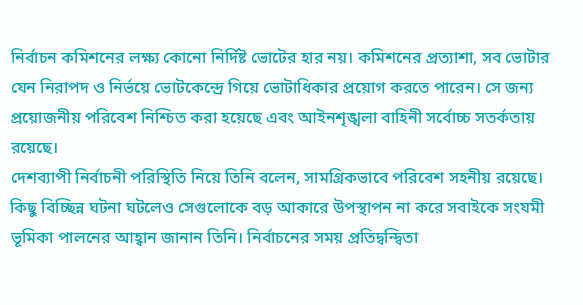নির্বাচন কমিশনের লক্ষ্য কোনো নির্দিষ্ট ভোটের হার নয়। কমিশনের প্রত্যাশা, সব ভোটার যেন নিরাপদ ও নির্ভয়ে ভোটকেন্দ্রে গিয়ে ভোটাধিকার প্রয়োগ করতে পারেন। সে জন্য প্রয়োজনীয় পরিবেশ নিশ্চিত করা হয়েছে এবং আইনশৃঙ্খলা বাহিনী সর্বোচ্চ সতর্কতায় রয়েছে।
দেশব্যাপী নির্বাচনী পরিস্থিতি নিয়ে তিনি বলেন, সামগ্রিকভাবে পরিবেশ সহনীয় রয়েছে। কিছু বিচ্ছিন্ন ঘটনা ঘটলেও সেগুলোকে বড় আকারে উপস্থাপন না করে সবাইকে সংযমী ভূমিকা পালনের আহ্বান জানান তিনি। নির্বাচনের সময় প্রতিদ্বন্দ্বিতা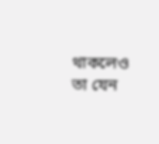থাকলেও তা যেন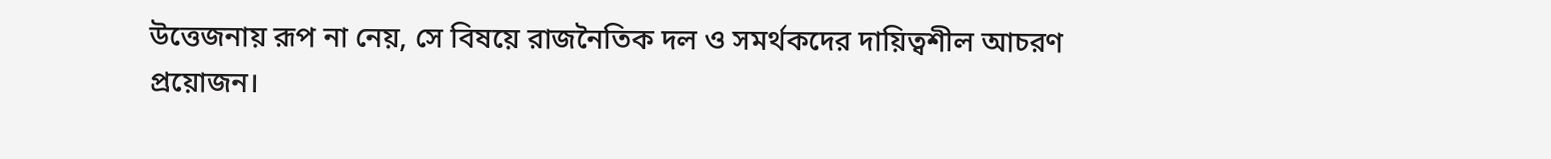উত্তেজনায় রূপ না নেয়, সে বিষয়ে রাজনৈতিক দল ও সমর্থকদের দায়িত্বশীল আচরণ প্রয়োজন।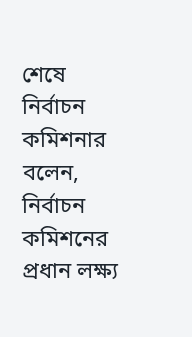শেষে নির্বাচন কমিশনার বলেন, নির্বাচন কমিশনের প্রধান লক্ষ্য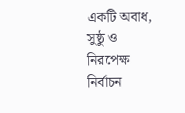একটি অবাধ, সুষ্ঠু ও নিরপেক্ষ নির্বাচন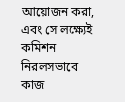আয়োজন করা, এবং সে লক্ষ্যেই কমিশন নিরলসভাবে কাজ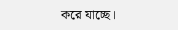করে যাচ্ছে।